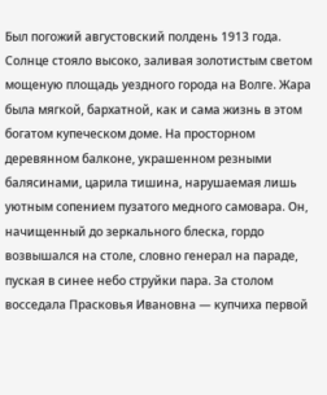Был погожий августовский полдень 1913 года. Солнце стояло высоко, заливая золотистым светом мощеную площадь уездного города на Волге. Жара была мягкой, бархатной, как и сама жизнь в этом богатом купеческом доме. На просторном деревянном балконе, украшенном резными балясинами, царила тишина, нарушаемая лишь уютным сопением пузатого медного самовара. Он, начищенный до зеркального блеска, гордо возвышался на столе, словно генерал на параде, пуская в синее небо струйки пара. За столом восседала Прасковья Ивановна — купчиха первой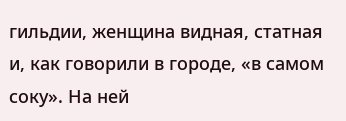гильдии, женщина видная, статная и, как говорили в городе, «в самом соку». На ней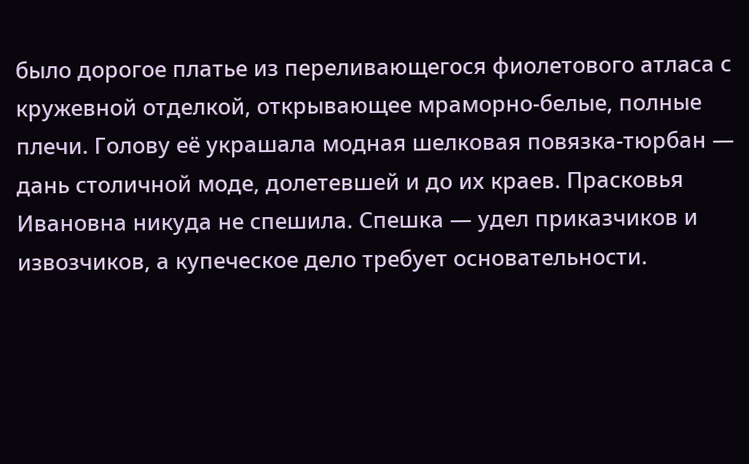было дорогое платье из переливающегося фиолетового атласа с кружевной отделкой, открывающее мраморно-белые, полные плечи. Голову её украшала модная шелковая повязка-тюрбан — дань столичной моде, долетевшей и до их краев. Прасковья Ивановна никуда не спешила. Спешка — удел приказчиков и извозчиков, а купеческое дело требует основательности.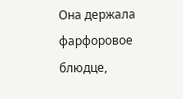Она держала фарфоровое блюдце,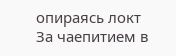опираясь локт
За чаепитием в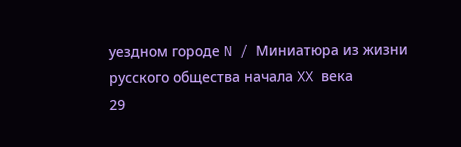уездном городе N / Миниатюра из жизни русского общества начала XX века
29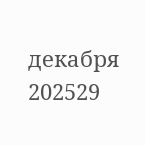декабря 202529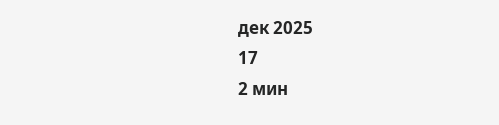дек 2025
17
2 мин